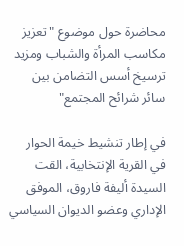محاضرة حول موضوع "تعزيز مكاسب المرأة والشباب ومزيد ترسيخ أسس التضامن بين سائر شرائح المجتمع"

في إطار تنشيط خيمة الحوار في القرية الإنتخابية، القت السيدة أليفة فاروق، الموفق الإداري وعضو الديوان السياسي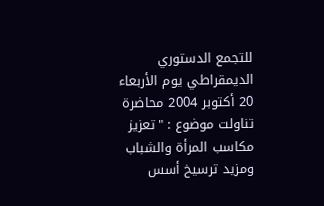للتجمع الدستوري الديمقراطي يوم الأربعاء 20 أكتوبر 2004 محاضرة تناولت موضوع : "تعزيز مكاسب المرأة والشباب ومزيد ترسيخ أسس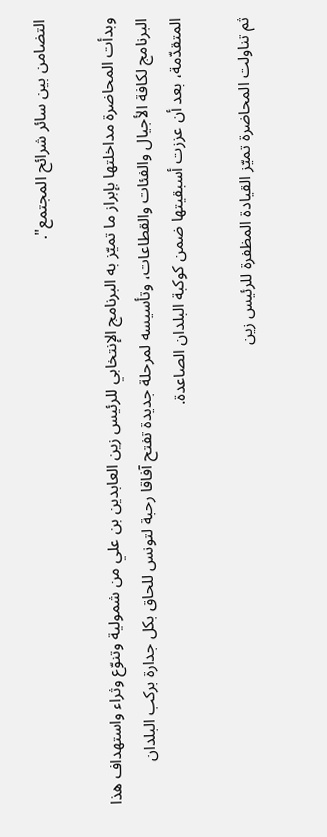التضامن بين سائر شرائح المجتمع".

وبدأت المحاضرة مداخلتها بإبراز ما تميّز به البرنامج الإنتخابي للرئيس زين العابدين بن علي من شمولية وتنوّع وثراء واستهداف هذا البرنامج لكافة الأجيال والفئات والقطاعات، وتأسيسه لمرحلة جديدة تفتح آفاقا رحبة لتونس للحاق بكل جدارة بركب البلدان المتقدّمة، بعد أن عززت أسبقيتها ضمن كوكبة البلدان الصاعدة.

ثم تناولت المحاضرة تميّز القيادة المظفرة للرئيس زين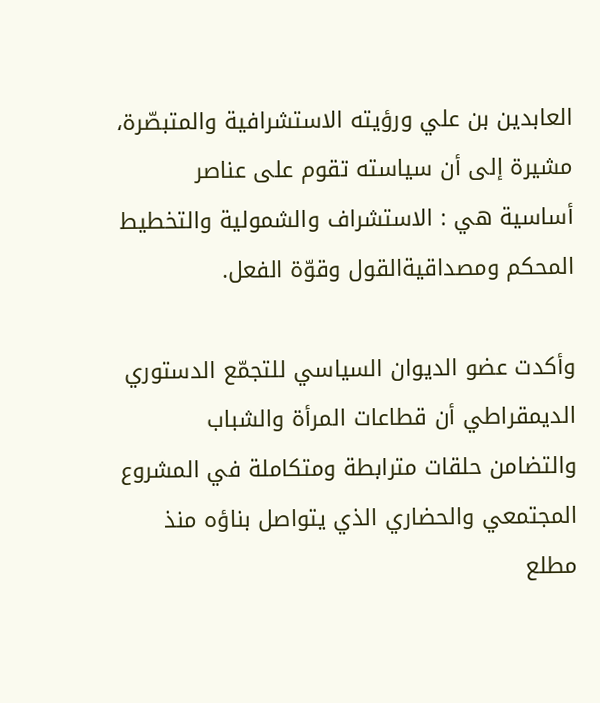العابدين بن علي ورؤيته الاستشرافية والمتبصّرة، مشيرة إلى أن سياسته تقوم على عناصر أساسية هي : الاستشراف والشمولية والتخطيط المحكم ومصداقيةالقول وقوّة الفعل.

وأكدت عضو الديوان السياسي للتجمّع الدستوري الديمقراطي أن قطاعات المرأة والشباب والتضامن حلقات مترابطة ومتكاملة في المشروع المجتمعي والحضاري الذي يتواصل بناؤه منذ مطلع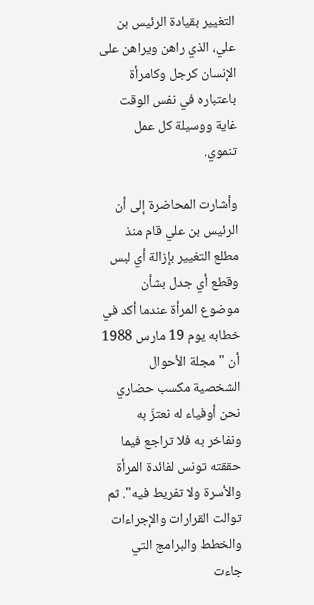التغيير بقيادة الرئيس بن علي، الذي راهن ويراهن على الإنسان كرجل وكامرأة باعتباره في نفس الوقت غاية ووسيلة كل عمل تنموي.

وأشارت المحاضرة إلى أن الرئيس بن علي قام منذ مطلع التغيير بإزالة أي لبس وقطع أي جدل بشأن موضوع المرأة عندما أكد في خطابه يوم 19 مارس 1988 أن "مجلة الأحوال الشخصية مكسب حضاري نحن أوفياء له نعتزّ به ونفاخر به فلا تراجع فيما حققته تونس لفائدة المرأة والأسرة ولا تفريط فيه". ثم توالت القرارات والإجراءات والخطط والبرامج التي جاءت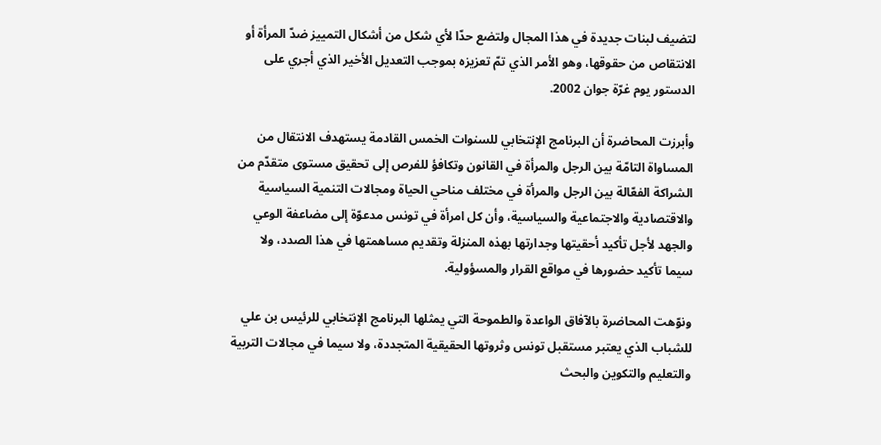لتضيف لبنات جديدة في هذا المجال ولتضع حدّا لأي شكل من أشكال التمييز ضدّ المرأة أو الانتقاص من حقوقها، وهو الأمر الذي تمّ تعزيزه بموجب التعديل الأخير الذي أجري على الدستور يوم غرّة جوان 2002.

وأبرزت المحاضرة أن البرنامج الإنتخابي للسنوات الخمس القادمة يستهدف الانتقال من المساواة التامّة بين الرجل والمرأة في القانون وتكافؤ للفرص إلى تحقيق مستوى متقدّم من الشراكة الفعّالة بين الرجل والمرأة في مختلف مناحي الحياة ومجالات التنمية السياسية والاقتصادية والاجتماعية والسياسية، وأن كل امرأة في تونس مدعوّة إلى مضاعفة الوعي والجهد لأجل تأكيد أحقيتها وجدارتها بهذه المنزلة وتقديم مساهمتها في هذا الصدد، ولا سيما تأكيد حضورها في مواقع القرار والمسؤولية.

ونوّهت المحاضرة بالآفاق الواعدة والطموحة التي يمثلها البرنامج الإنتخابي للرئيس بن علي للشباب الذي يعتبر مستقبل تونس وثروتها الحقيقية المتجددة، ولا سيما في مجالات التربية والتعليم والتكوين والبحث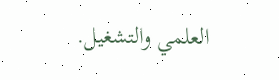العلمي والتشغيل.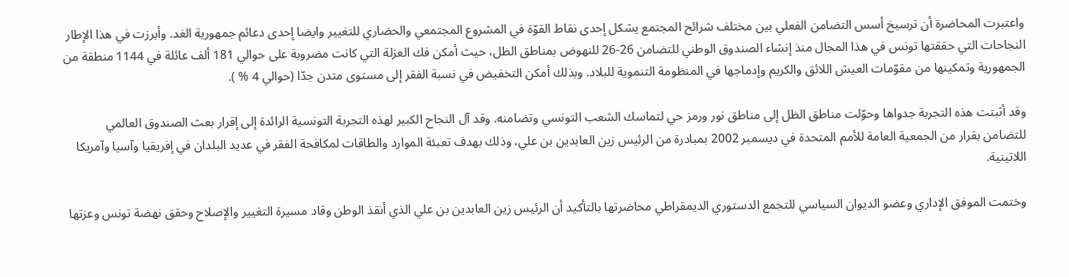واعتبرت المحاضرة أن ترسيخ أسس التضامن الفعلي بين مختلف شرائح المجتمع يشكل إحدى نقاط القوّة في المشروع المجتمعي والحضاري للتغيير وايضا إحدى دعائم جمهورية الغد. وأبرزت في هذا الإطار النجاحات التي حققتها تونس في هذا المجال منذ إنشاء الصندوق الوطني للتضامن 26-26 للنهوض بمناطق الظل، حيث أمكن فك العزلة التي كانت مضروبة على حوالي 181 ألف عائلة في 1144 منطقة من الجمهورية وتمكينها من مقوّمات العيش اللائق والكريم وإدماجها في المنظومة التنموية للبلاد. وبذلك أمكن التخفيض في نسبة الفقر إلى مستوى متدن جدّا (حوالي 4 % ).

وقد أثبتت هذه التجربة جدواها وحوّلت مناطق الظل إلى مناطق نور ورمز حي لتماسك الشعب التونسي وتضامنه. وقد آل النجاح الكبير لهذه التجربة التونسية الرائدة إلى إقرار بعث الصندوق العالمي للتضامن بقرار من الجمعية العامة للأمم المتحدة في ديسمبر 2002 بمبادرة من الرئيس زين العابدين بن علي، وذلك بهدف تعبئة الموارد والطاقات لمكافحة الفقر في عديد البلدان في إفريقيا وآسيا وآمريكا اللاتينية.

وختمت الموفق الإداري وعضو الديوان السياسي للتجمع الدستوري الديمقراطي محاضرتها بالتأكيد أن الرئيس زين العابدين بن علي الذي أنقذ الوطن وقاد مسيرة التغيير والإصلاح وحقق نهضة تونس وعزتها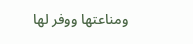ومناعتها ووفر لها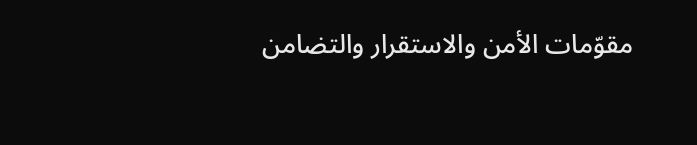مقوّمات الأمن والاستقرار والتضامن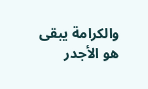والكرامة يبقى هو الأجدر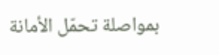بمواصلة تحمّل الأمانة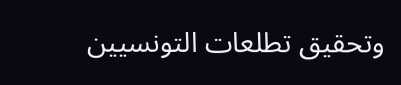وتحقيق تطلعات التونسيين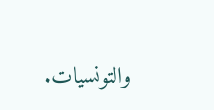والتونسيات.